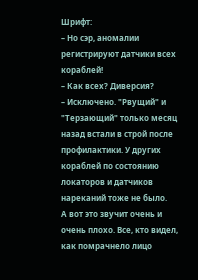Шрифт:
– Но сэр, аномалии регистрируют датчики всех кораблей!
– Как всех? Диверсия?
– Исключено. "Рвущий" и "Терзающий" только месяц назад встали в строй после профилактики. У других кораблей по состоянию локаторов и датчиков нареканий тоже не было.
А вот это звучит очень и очень плохо. Все, кто видел, как помрачнело лицо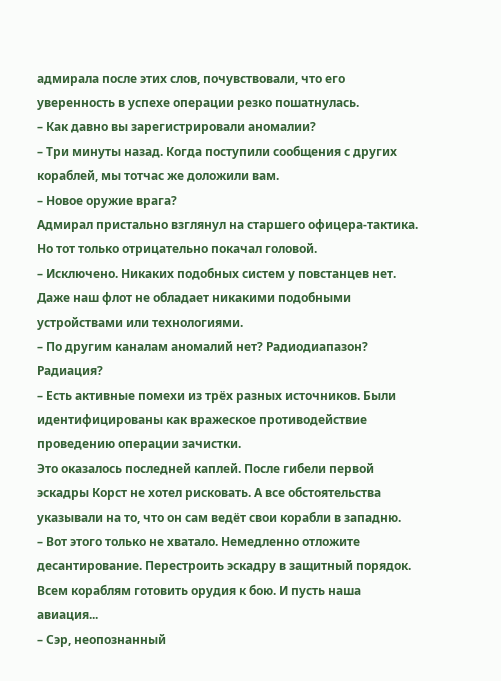адмирала после этих слов, почувствовали, что его уверенность в успехе операции резко пошатнулась.
– Как давно вы зарегистрировали аномалии?
– Три минуты назад. Когда поступили сообщения с других кораблей, мы тотчас же доложили вам.
– Новое оружие врага?
Адмирал пристально взглянул на старшего офицера-тактика. Но тот только отрицательно покачал головой.
– Исключено. Никаких подобных систем у повстанцев нет. Даже наш флот не обладает никакими подобными устройствами или технологиями.
– По другим каналам аномалий нет? Радиодиапазон? Радиация?
– Есть активные помехи из трёх разных источников. Были идентифицированы как вражеское противодействие проведению операции зачистки.
Это оказалось последней каплей. После гибели первой эскадры Корст не хотел рисковать. А все обстоятельства указывали на то, что он сам ведёт свои корабли в западню.
– Вот этого только не хватало. Немедленно отложите десантирование. Перестроить эскадру в защитный порядок. Всем кораблям готовить орудия к бою. И пусть наша авиация...
– Сэр, неопознанный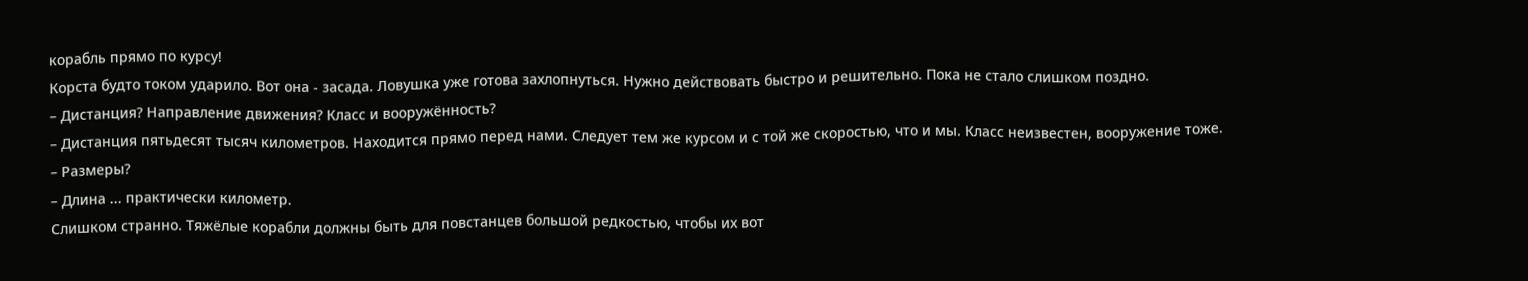корабль прямо по курсу!
Корста будто током ударило. Вот она - засада. Ловушка уже готова захлопнуться. Нужно действовать быстро и решительно. Пока не стало слишком поздно.
– Дистанция? Направление движения? Класс и вооружённость?
– Дистанция пятьдесят тысяч километров. Находится прямо перед нами. Следует тем же курсом и с той же скоростью, что и мы. Класс неизвестен, вооружение тоже.
– Размеры?
– Длина ... практически километр.
Слишком странно. Тяжёлые корабли должны быть для повстанцев большой редкостью, чтобы их вот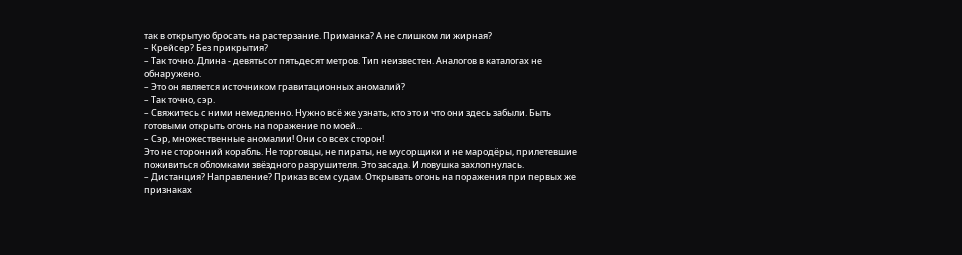так в открытую бросать на растерзание. Приманка? А не слишком ли жирная?
– Крейсер? Без прикрытия?
– Так точно. Длина - девятьсот пятьдесят метров. Тип неизвестен. Аналогов в каталогах не обнаружено.
– Это он является источником гравитационных аномалий?
– Так точно, сэр.
– Свяжитесь с ними немедленно. Нужно всё же узнать, кто это и что они здесь забыли. Быть готовыми открыть огонь на поражение по моей...
– Сэр, множественные аномалии! Они со всех сторон!
Это не сторонний корабль. Не торговцы, не пираты, не мусорщики и не мародёры, прилетевшие поживиться обломками звёздного разрушителя. Это засада. И ловушка захлопнулась.
– Дистанция? Направление? Приказ всем судам. Открывать огонь на поражения при первых же признаках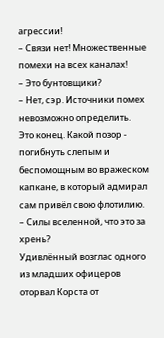агрессии!
– Связи нет! Множественные помехи на всех каналах!
– Это бунтовщики?
– Нет, сэр. Источники помех невозможно определить.
Это конец. Какой позор - погибнуть слепым и беспомощным во вражеском капкане, в который адмирал сам привёл свою флотилию.
– Силы вселенной, что это за хрень?
Удивлённый возглас одного из младших офицеров оторвал Корста от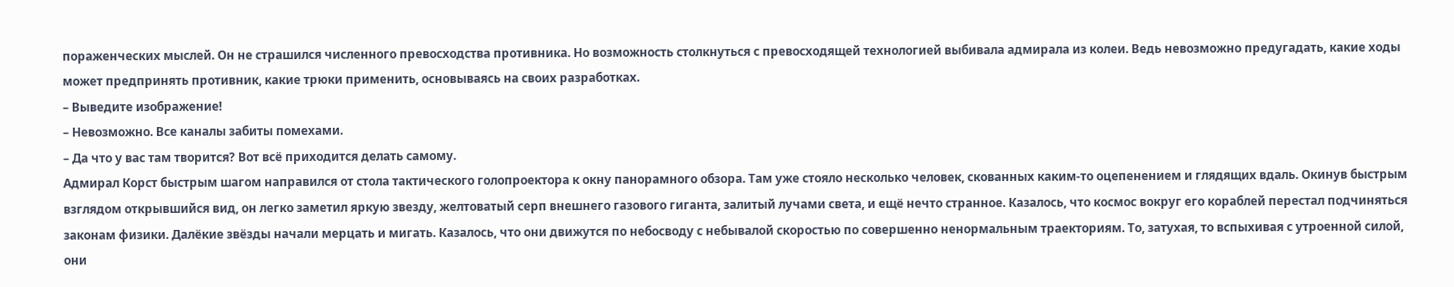пораженческих мыслей. Он не страшился численного превосходства противника. Но возможность столкнуться с превосходящей технологией выбивала адмирала из колеи. Ведь невозможно предугадать, какие ходы может предпринять противник, какие трюки применить, основываясь на своих разработках.
– Выведите изображение!
– Невозможно. Все каналы забиты помехами.
– Да что у вас там творится? Вот всё приходится делать самому.
Адмирал Корст быстрым шагом направился от стола тактического голопроектора к окну панорамного обзора. Там уже стояло несколько человек, скованных каким-то оцепенением и глядящих вдаль. Окинув быстрым взглядом открывшийся вид, он легко заметил яркую звезду, желтоватый серп внешнего газового гиганта, залитый лучами света, и ещё нечто странное. Казалось, что космос вокруг его кораблей перестал подчиняться законам физики. Далёкие звёзды начали мерцать и мигать. Казалось, что они движутся по небосводу с небывалой скоростью по совершенно ненормальным траекториям. То, затухая, то вспыхивая с утроенной силой, они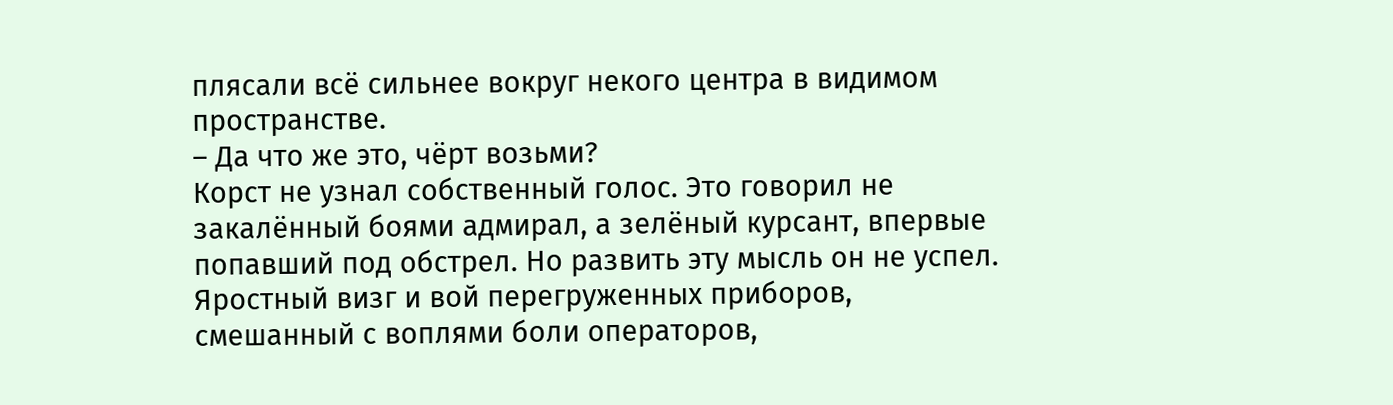плясали всё сильнее вокруг некого центра в видимом пространстве.
– Да что же это, чёрт возьми?
Корст не узнал собственный голос. Это говорил не закалённый боями адмирал, а зелёный курсант, впервые попавший под обстрел. Но развить эту мысль он не успел. Яростный визг и вой перегруженных приборов, смешанный с воплями боли операторов,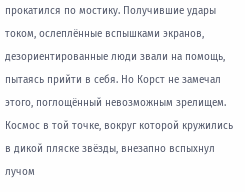прокатился по мостику. Получившие удары током, ослеплённые вспышками экранов, дезориентированные люди звали на помощь, пытаясь прийти в себя. Но Корст не замечал этого, поглощённый невозможным зрелищем.
Космос в той точке, вокруг которой кружились в дикой пляске звёзды, внезапно вспыхнул лучом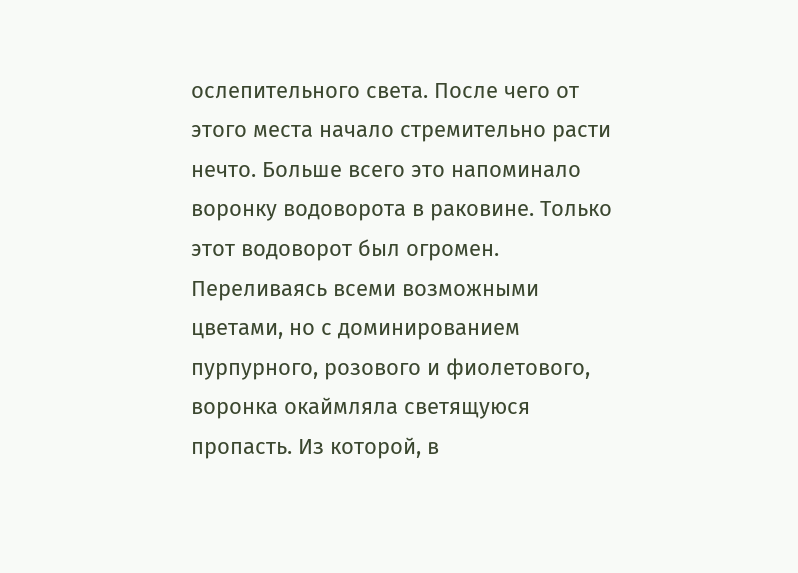ослепительного света. После чего от этого места начало стремительно расти нечто. Больше всего это напоминало воронку водоворота в раковине. Только этот водоворот был огромен. Переливаясь всеми возможными цветами, но с доминированием пурпурного, розового и фиолетового, воронка окаймляла светящуюся пропасть. Из которой, в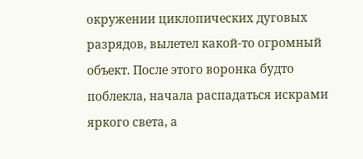окружении циклопических дуговых разрядов, вылетел какой-то огромный объект. После этого воронка будто поблекла, начала распадаться искрами яркого света, а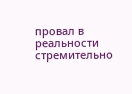провал в реальности стремительно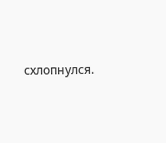схлопнулся.